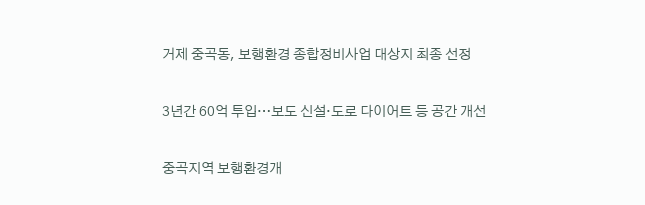거제 중곡동, 보행환경 종합정비사업 대상지 최종 선정

3년간 60억 투입…보도 신설·도로 다이어트 등 공간 개선

중곡지역 보행환경개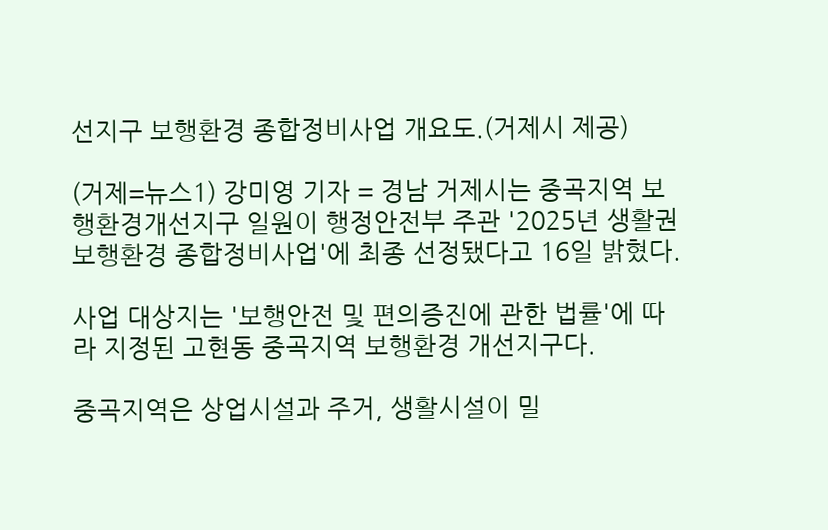선지구 보행환경 종합정비사업 개요도.(거제시 제공)

(거제=뉴스1) 강미영 기자 = 경남 거제시는 중곡지역 보행환경개선지구 일원이 행정안전부 주관 '2025년 생활권 보행환경 종합정비사업'에 최종 선정됐다고 16일 밝혔다.

사업 대상지는 '보행안전 및 편의증진에 관한 법률'에 따라 지정된 고현동 중곡지역 보행환경 개선지구다.

중곡지역은 상업시설과 주거, 생활시설이 밀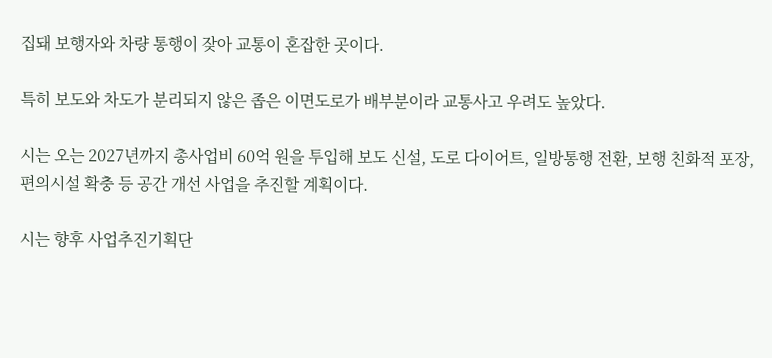집돼 보행자와 차량 통행이 잦아 교통이 혼잡한 곳이다.

특히 보도와 차도가 분리되지 않은 좁은 이면도로가 배부분이라 교통사고 우려도 높았다.

시는 오는 2027년까지 총사업비 60억 원을 투입해 보도 신설, 도로 다이어트, 일방통행 전환, 보행 친화적 포장, 편의시설 확충 등 공간 개선 사업을 추진할 계획이다.

시는 향후 사업추진기획단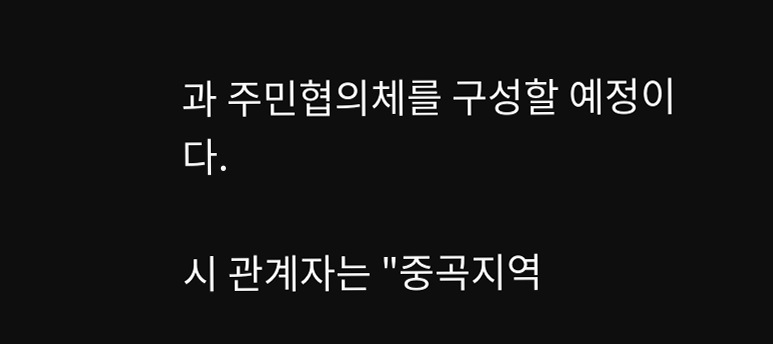과 주민협의체를 구성할 예정이다.

시 관계자는 "중곡지역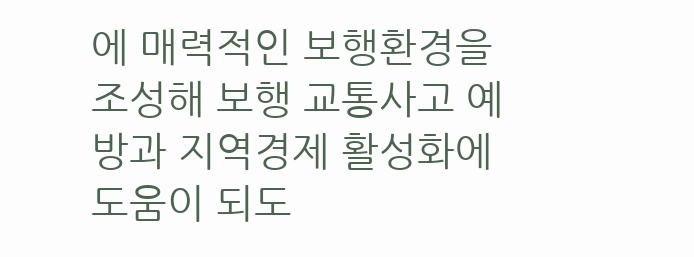에 매력적인 보행환경을 조성해 보행 교통사고 예방과 지역경제 활성화에 도움이 되도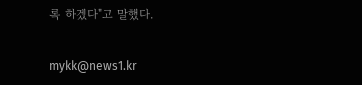록 하겠다"고 말했다.

mykk@news1.kr